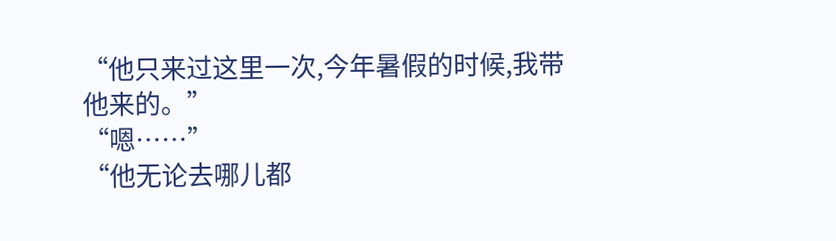“他只来过这里一次,今年暑假的时候,我带他来的。”
“嗯……”
“他无论去哪儿都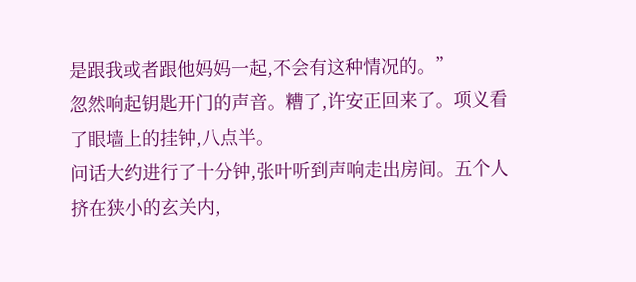是跟我或者跟他妈妈一起,不会有这种情况的。”
忽然响起钥匙开门的声音。糟了,许安正回来了。项义看了眼墙上的挂钟,八点半。
问话大约进行了十分钟,张叶听到声响走出房间。五个人挤在狭小的玄关内,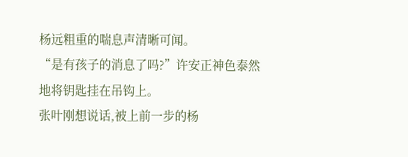杨远粗重的喘息声清晰可闻。
“是有孩子的消息了吗?”许安正神色泰然地将钥匙挂在吊钩上。
张叶刚想说话,被上前一步的杨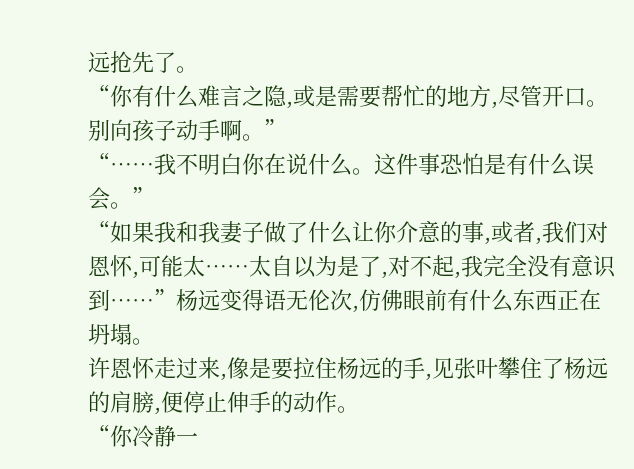远抢先了。
“你有什么难言之隐,或是需要帮忙的地方,尽管开口。别向孩子动手啊。”
“……我不明白你在说什么。这件事恐怕是有什么误会。”
“如果我和我妻子做了什么让你介意的事,或者,我们对恩怀,可能太……太自以为是了,对不起,我完全没有意识到……”杨远变得语无伦次,仿佛眼前有什么东西正在坍塌。
许恩怀走过来,像是要拉住杨远的手,见张叶攀住了杨远的肩膀,便停止伸手的动作。
“你冷静一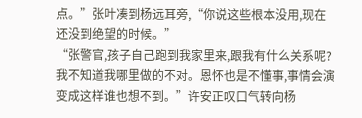点。”张叶凑到杨远耳旁,“你说这些根本没用,现在还没到绝望的时候。”
“张警官,孩子自己跑到我家里来,跟我有什么关系呢?我不知道我哪里做的不对。恩怀也是不懂事,事情会演变成这样谁也想不到。”许安正叹口气转向杨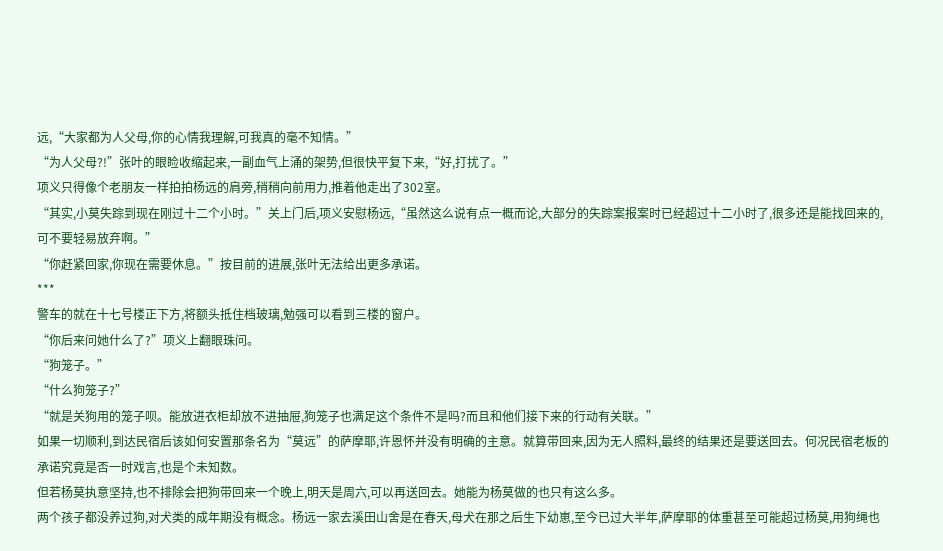远,“大家都为人父母,你的心情我理解,可我真的毫不知情。”
“为人父母?!”张叶的眼睑收缩起来,一副血气上涌的架势,但很快平复下来,“好,打扰了。”
项义只得像个老朋友一样拍拍杨远的肩旁,稍稍向前用力,推着他走出了302室。
“其实,小莫失踪到现在刚过十二个小时。”关上门后,项义安慰杨远,“虽然这么说有点一概而论,大部分的失踪案报案时已经超过十二小时了,很多还是能找回来的,可不要轻易放弃啊。”
“你赶紧回家,你现在需要休息。”按目前的进展,张叶无法给出更多承诺。
***
警车的就在十七号楼正下方,将额头抵住档玻璃,勉强可以看到三楼的窗户。
“你后来问她什么了?”项义上翻眼珠问。
“狗笼子。”
“什么狗笼子?”
“就是关狗用的笼子呗。能放进衣柜却放不进抽屉,狗笼子也满足这个条件不是吗?而且和他们接下来的行动有关联。”
如果一切顺利,到达民宿后该如何安置那条名为“莫远”的萨摩耶,许恩怀并没有明确的主意。就算带回来,因为无人照料,最终的结果还是要送回去。何况民宿老板的承诺究竟是否一时戏言,也是个未知数。
但若杨莫执意坚持,也不排除会把狗带回来一个晚上,明天是周六,可以再送回去。她能为杨莫做的也只有这么多。
两个孩子都没养过狗,对犬类的成年期没有概念。杨远一家去溪田山舍是在春天,母犬在那之后生下幼崽,至今已过大半年,萨摩耶的体重甚至可能超过杨莫,用狗绳也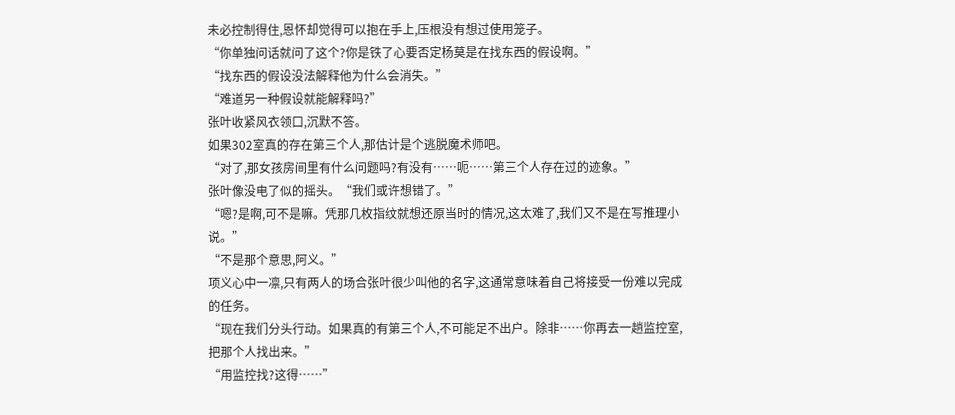未必控制得住,恩怀却觉得可以抱在手上,压根没有想过使用笼子。
“你单独问话就问了这个?你是铁了心要否定杨莫是在找东西的假设啊。”
“找东西的假设没法解释他为什么会消失。”
“难道另一种假设就能解释吗?”
张叶收紧风衣领口,沉默不答。
如果302室真的存在第三个人,那估计是个逃脱魔术师吧。
“对了,那女孩房间里有什么问题吗?有没有……呃……第三个人存在过的迹象。”
张叶像没电了似的摇头。“我们或许想错了。”
“嗯?是啊,可不是嘛。凭那几枚指纹就想还原当时的情况,这太难了,我们又不是在写推理小说。”
“不是那个意思,阿义。”
项义心中一凛,只有两人的场合张叶很少叫他的名字,这通常意味着自己将接受一份难以完成的任务。
“现在我们分头行动。如果真的有第三个人,不可能足不出户。除非……你再去一趟监控室,把那个人找出来。”
“用监控找?这得……”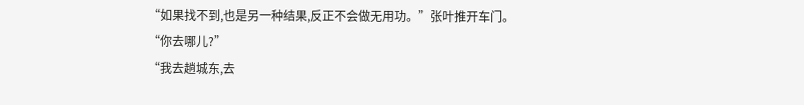“如果找不到,也是另一种结果,反正不会做无用功。”张叶推开车门。
“你去哪儿?”
“我去趟城东,去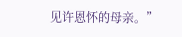见许恩怀的母亲。”